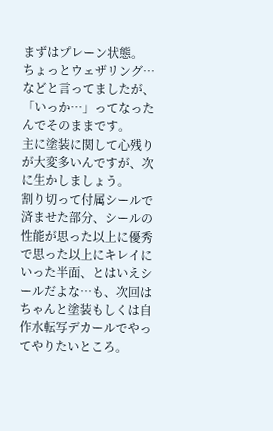まずはプレーン状態。
ちょっとウェザリング…などと言ってましたが、「いっか…」ってなったんでそのままです。
主に塗装に関して心残りが大変多いんですが、次に生かしましょう。
割り切って付属シールで済ませた部分、シールの性能が思った以上に優秀で思った以上にキレイにいった半面、とはいえシールだよな…も、次回はちゃんと塗装もしくは自作水転写デカールでやってやりたいところ。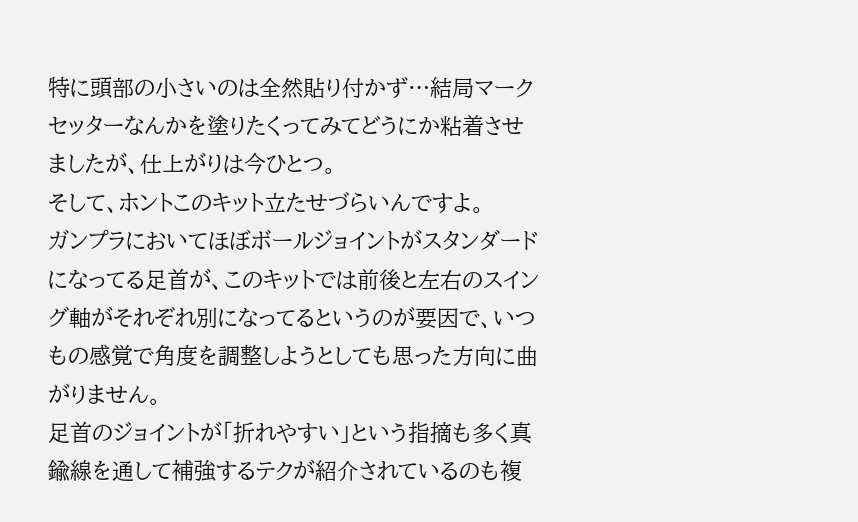特に頭部の小さいのは全然貼り付かず…結局マークセッターなんかを塗りたくってみてどうにか粘着させましたが、仕上がりは今ひとつ。
そして、ホントこのキット立たせづらいんですよ。
ガンプラにおいてほぼボールジョイントがスタンダードになってる足首が、このキットでは前後と左右のスイング軸がそれぞれ別になってるというのが要因で、いつもの感覚で角度を調整しようとしても思った方向に曲がりません。
足首のジョイントが「折れやすい」という指摘も多く真鍮線を通して補強するテクが紹介されているのも複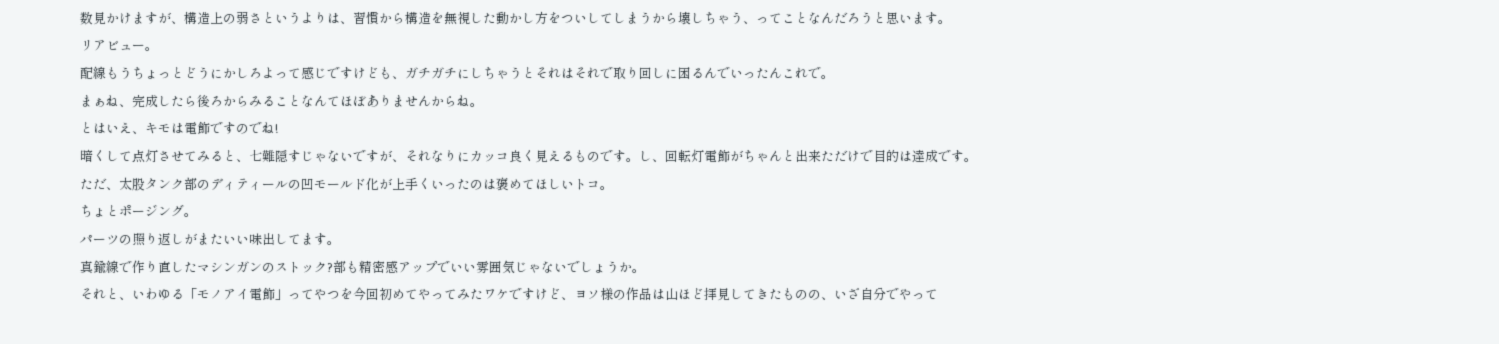数見かけますが、構造上の弱さというよりは、習慣から構造を無視した動かし方をついしてしまうから壊しちゃう、ってことなんだろうと思います。
リアビュー。
配線もうちょっとどうにかしろよって感じですけども、ガチガチにしちゃうとそれはそれで取り回しに困るんでいったんこれで。
まぁね、完成したら後ろからみることなんてほぼありませんからね。
とはいえ、キモは電飾ですのでね!
暗くして点灯させてみると、七難隠すじゃないですが、それなりにカッコ良く見えるものです。し、回転灯電飾がちゃんと出来ただけで目的は達成です。
ただ、太股タンク部のディティールの凹モールド化が上手くいったのは褒めてほしいトコ。
ちょとポージング。
パーツの照り返しがまたいい味出してます。
真鍮線で作り直したマシンガンのストック?部も精密感アップでいい雰囲気じゃないでしょうか。
それと、いわゆる「モノアイ電飾」ってやつを今回初めてやってみたワケですけど、ヨソ様の作品は山ほど拝見してきたものの、いざ自分でやって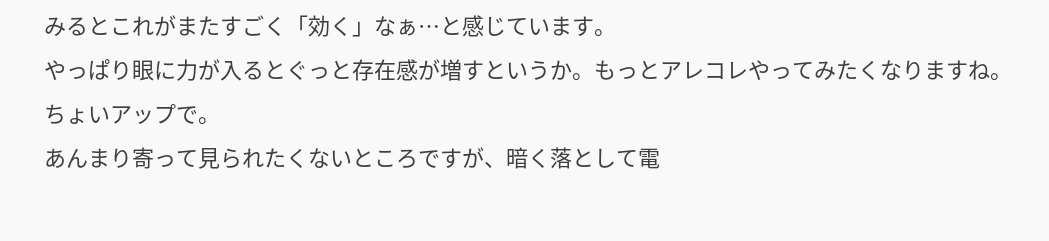みるとこれがまたすごく「効く」なぁ…と感じています。
やっぱり眼に力が入るとぐっと存在感が増すというか。もっとアレコレやってみたくなりますね。
ちょいアップで。
あんまり寄って見られたくないところですが、暗く落として電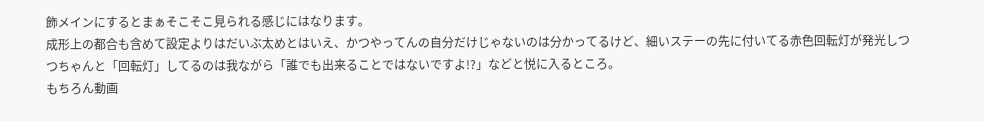飾メインにするとまぁそこそこ見られる感じにはなります。
成形上の都合も含めて設定よりはだいぶ太めとはいえ、かつやってんの自分だけじゃないのは分かってるけど、細いステーの先に付いてる赤色回転灯が発光しつつちゃんと「回転灯」してるのは我ながら「誰でも出来ることではないですよ!?」などと悦に入るところ。
もちろん動画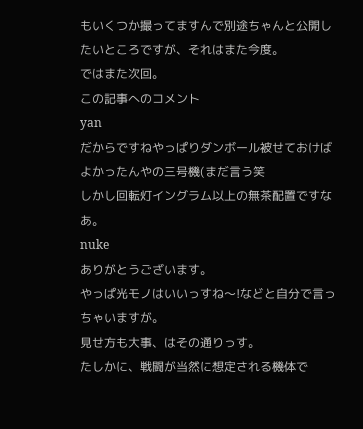もいくつか撮ってますんで別途ちゃんと公開したいところですが、それはまた今度。
ではまた次回。
この記事へのコメント
yan
だからですねやっぱりダンボール被せておけばよかったんやの三号機(まだ言う笑
しかし回転灯イングラム以上の無茶配置ですなあ。
nuke
ありがとうございます。
やっぱ光モノはいいっすね〜!などと自分で言っちゃいますが。
見せ方も大事、はその通りっす。
たしかに、戦闘が当然に想定される機体で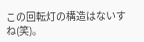この回転灯の構造はないすね(笑)。